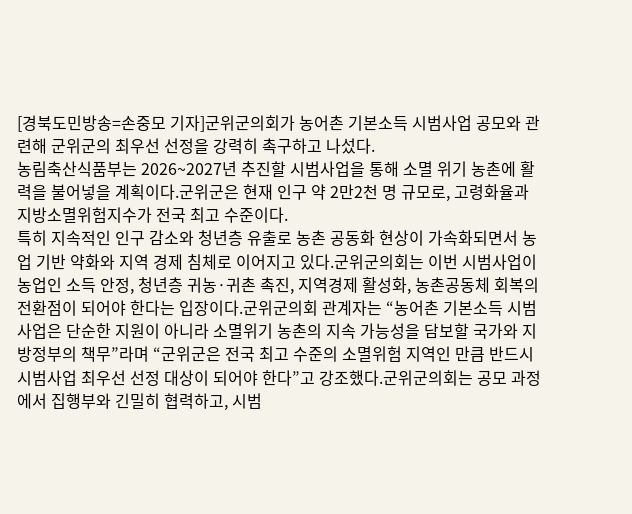[경북도민방송=손중모 기자]군위군의회가 농어촌 기본소득 시범사업 공모와 관련해 군위군의 최우선 선정을 강력히 촉구하고 나섰다.
농림축산식품부는 2026~2027년 추진할 시범사업을 통해 소멸 위기 농촌에 활력을 불어넣을 계획이다.군위군은 현재 인구 약 2만2천 명 규모로, 고령화율과 지방소멸위험지수가 전국 최고 수준이다.
특히 지속적인 인구 감소와 청년층 유출로 농촌 공동화 현상이 가속화되면서 농업 기반 약화와 지역 경제 침체로 이어지고 있다.군위군의회는 이번 시범사업이 농업인 소득 안정, 청년층 귀농·귀촌 촉진, 지역경제 활성화, 농촌공동체 회복의 전환점이 되어야 한다는 입장이다.군위군의회 관계자는 “농어촌 기본소득 시범사업은 단순한 지원이 아니라 소멸위기 농촌의 지속 가능성을 담보할 국가와 지방정부의 책무”라며 “군위군은 전국 최고 수준의 소멸위험 지역인 만큼 반드시 시범사업 최우선 선정 대상이 되어야 한다”고 강조했다.군위군의회는 공모 과정에서 집행부와 긴밀히 협력하고, 시범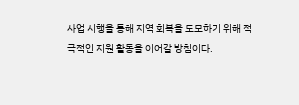사업 시행을 통해 지역 회복을 도모하기 위해 적극적인 지원 활동을 이어갈 방침이다.